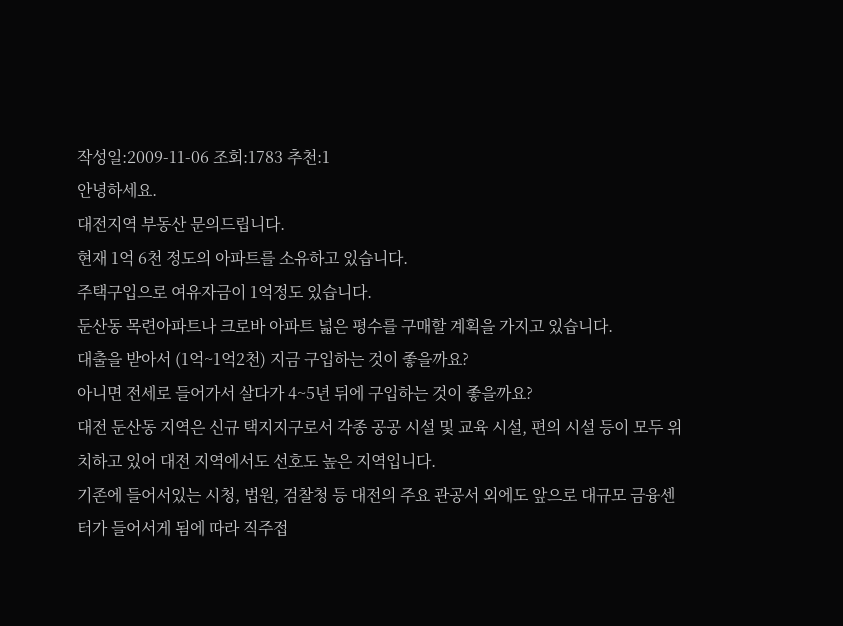작성일:2009-11-06 조회:1783 추천:1
안녕하세요.
대전지역 부동산 문의드립니다.
현재 1억 6천 정도의 아파트를 소유하고 있습니다.
주택구입으로 여유자금이 1억정도 있습니다.
둔산동 목련아파트나 크로바 아파트 넓은 평수를 구매할 계획을 가지고 있습니다.
대출을 받아서 (1억~1억2천) 지금 구입하는 것이 좋을까요?
아니면 전세로 들어가서 살다가 4~5년 뒤에 구입하는 것이 좋을까요?
대전 둔산동 지역은 신규 택지지구로서 각종 공공 시설 및 교육 시설, 편의 시설 등이 모두 위치하고 있어 대전 지역에서도 선호도 높은 지역입니다.
기존에 들어서있는 시청, 법원, 검찰청 등 대전의 주요 관공서 외에도 앞으로 대규모 금융센터가 들어서게 됨에 따라 직주접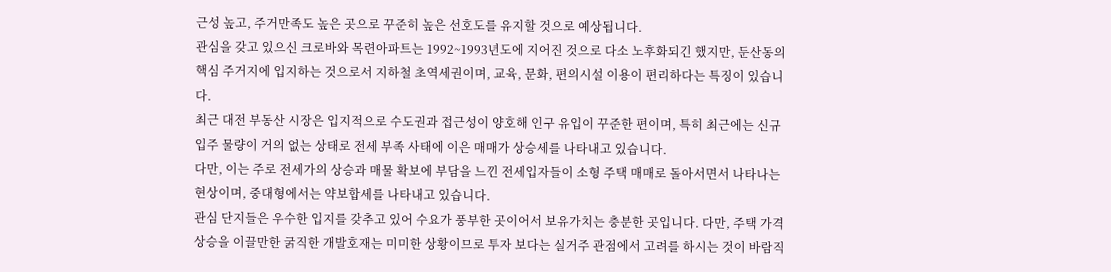근성 높고, 주거만족도 높은 곳으로 꾸준히 높은 선호도를 유지할 것으로 예상됩니다.
관심을 갖고 있으신 크로바와 목련아파트는 1992~1993년도에 지어진 것으로 다소 노후화되긴 했지만, 둔산동의 핵심 주거지에 입지하는 것으로서 지하철 초역세권이며, 교육, 문화, 편의시설 이용이 편리하다는 특징이 있습니다.
최근 대전 부동산 시장은 입지적으로 수도권과 접근성이 양호해 인구 유입이 꾸준한 편이며, 특히 최근에는 신규 입주 물량이 거의 없는 상태로 전세 부족 사태에 이은 매매가 상승세를 나타내고 있습니다.
다만, 이는 주로 전세가의 상승과 매물 확보에 부담을 느낀 전세입자들이 소형 주택 매매로 돌아서면서 나타나는 현상이며, 중대형에서는 약보합세를 나타내고 있습니다.
관심 단지들은 우수한 입지를 갖추고 있어 수요가 풍부한 곳이어서 보유가치는 충분한 곳입니다. 다만, 주택 가격 상승을 이끌만한 굵직한 개발호재는 미미한 상황이므로 투자 보다는 실거주 관점에서 고려를 하시는 것이 바람직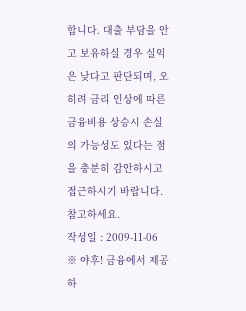합니다. 대출 부담을 안고 보유하실 경우 실익은 낮다고 판단되며, 오히려 금리 인상에 따른 금융비용 상승시 손실의 가능성도 있다는 점을 충분히 감안하시고 접근하시기 바랍니다. 참고하세요.
작성일 : 2009-11-06
※ 야후! 금융에서 제공하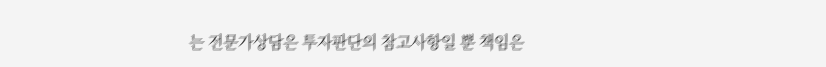는 전문가상담은 투자판단의 참고사항일 뿐 책임은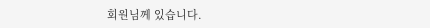회원님께 있습니다.